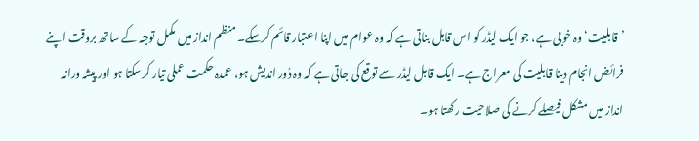’قابلیت‘ وہ خوبی ہے، جو ایک لیڈر کو اس قابل بناتی ہے کہ وہ عوام میں اپنا اعتبار قائم کرسکے۔ منظم انداز میں مکمل توجہ کے ساتھ بروقت اپنے فرائض انجام دینا قابلیت کی معراج ہے۔ ایک قابل لیڈر سے توقع کی جاتی ہے کہ وہ دُور اندیش ہو، عمدہ حکمت عملی تیار کرسکتا ہو اور پیشہ ورانہ انداز میں مشکل فیصلے کرنے کی صلاحیت رکھتا ہو۔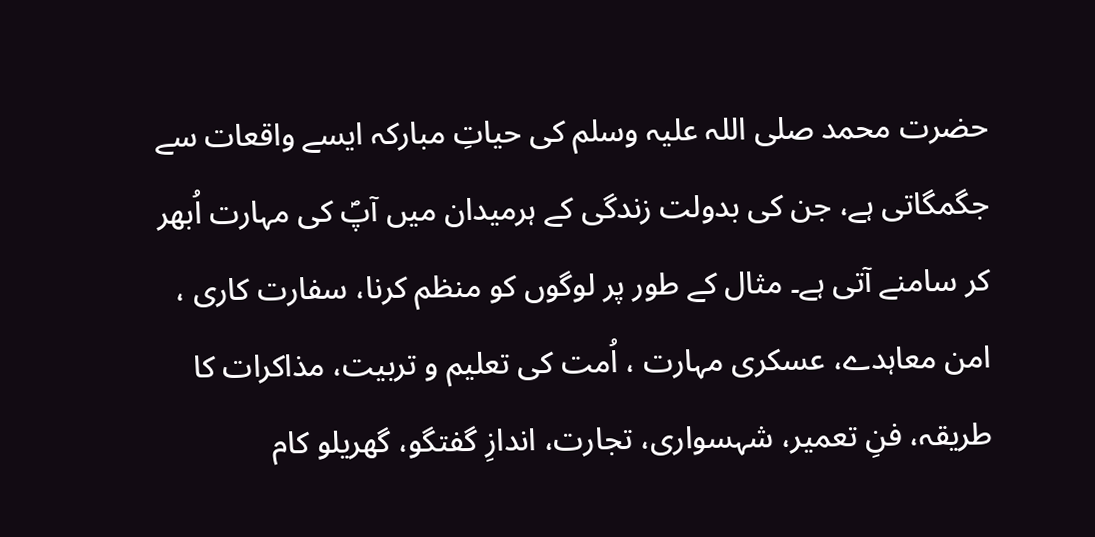حضرت محمد صلی اللہ علیہ وسلم کی حیاتِ مبارکہ ایسے واقعات سے جگمگاتی ہے، جن کی بدولت زندگی کے ہرمیدان میں آپؐ کی مہارت اُبھر کر سامنے آتی ہے۔ مثال کے طور پر لوگوں کو منظم کرنا، سفارت کاری ، امن معاہدے، عسکری مہارت ، اُمت کی تعلیم و تربیت، مذاکرات کا طریقہ، فنِ تعمیر، شہسواری، تجارت، اندازِ گفتگو، گھریلو کام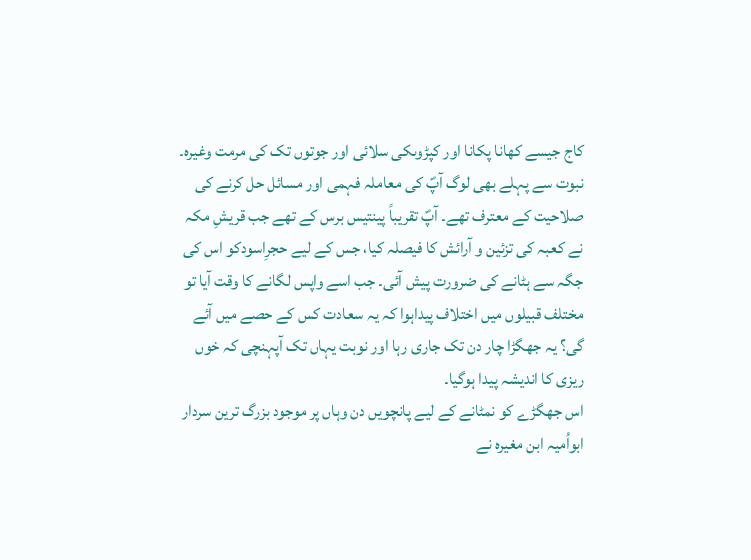کاج جیسے کھانا پکانا اور کپڑوںکی سلائی اور جوتوں تک کی مرمت وغیرہ۔
نبوت سے پہلے بھی لوگ آپؐ کی معاملہ فہمی اور مسائل حل کرنے کی صلاحیت کے معترف تھے۔ آپؐ تقریباً پینتیس برس کے تھے جب قریشِ مکہ نے کعبہ کی تزئین و آرائش کا فیصلہ کیا، جس کے لیے حجرِاسودکو اس کی جگہ سے ہٹانے کی ضرورت پیش آئی۔ جب اسے واپس لگانے کا وقت آیا تو مختلف قبیلوں میں اختلاف پیداہوا کہ یہ سعادت کس کے حصے میں آئے گی؟ یہ جھگڑا چار دن تک جاری رہا اور نوبت یہاں تک آپہنچی کہ خوں ریزی کا اندیشہ پیدا ہوگیا۔
اس جھگڑے کو نمٹانے کے لیے پانچویں دن وہاں پر موجود بزرگ ترین سردار ابواُمیہ ابن مغیرہ نے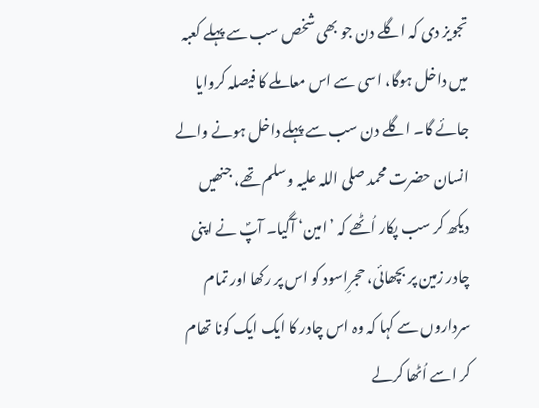تجویز دی کہ اگلے دن جو بھی شخص سب سے پہلے کعبہ میں داخل ہوگا، اسی سے اس معاملے کا فیصلہ کروایا جائے گا۔ اگلے دن سب سے پہلے داخل ہونے والے انسان حضرت محمد صلی اللہ علیہ وسلم تھے، جنھیں دیکھ کر سب پکار اُٹھے کہ ’امین‘ آگیا۔ آپؐ نے اپنی چادر زمین پر بچھائی، حجرِاسود کو اس پر رکھا اور تمام سرداروں سے کہا کہ وہ اس چادر کا ایک ایک کونا تھام کر اسے اُٹھا کرلے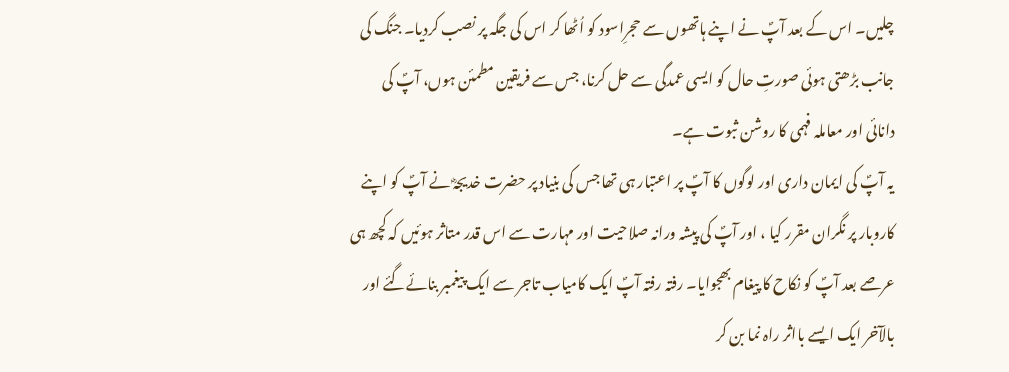چلیں۔ اس کے بعد آپؐ نے اپنے ہاتھوں سے حجرِاسود کو اُٹھا کر اس کی جگہ پر نصب کردیا۔ جنگ کی جانب بڑھتی ہوئی صورتِ حال کو ایسی عمدگی سے حل کرنا، جس سے فریقین مطمئن ہوں، آپؐ کی دانائی اور معاملہ فہمی کا روشن ثبوت ہے۔
یہ آپؐ کی ایمان داری اور لوگوں کا آپؐ پر اعتبار ہی تھا جس کی بنیاد پر حضرت خدیجہؓ نے آپؐ کو اپنے کاروبار پر نگران مقرر کیا ، اور آپؐ کی پیشہ ورانہ صلاحیت اور مہارت سے اس قدر متاثر ہوئیں کہ کچھ ہی عرصے بعد آپؐ کو نکاح کا پیغام بھجوایا۔ رفتہ رفتہ آپؐ ایک کامیاب تاجر سے ایک پیغمبر بنائےگئے اور بالآخر ایک ایسے بااثر راہ نما بن کر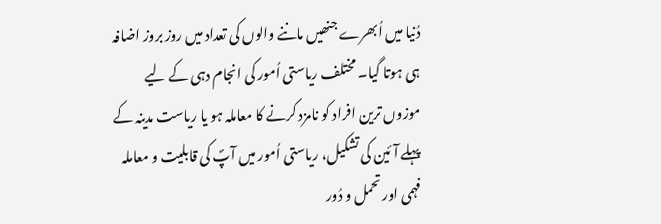دُنیا میں اُبھرے جنھیں ماننے والوں کی تعداد میں روز بروز اضافہ ہی ہوتا گیا۔ مختلف ریاستی اُمور کی انجام دہی کے لیے موزوں ترین افراد کو نامزد کرنے کا معاملہ ہو یا ریاست مدینہ کے پہلے آئین کی تشکیل، ریاستی اُمور میں آپؐ کی قابلیت و معاملہ فہمی اور تحمل و دُور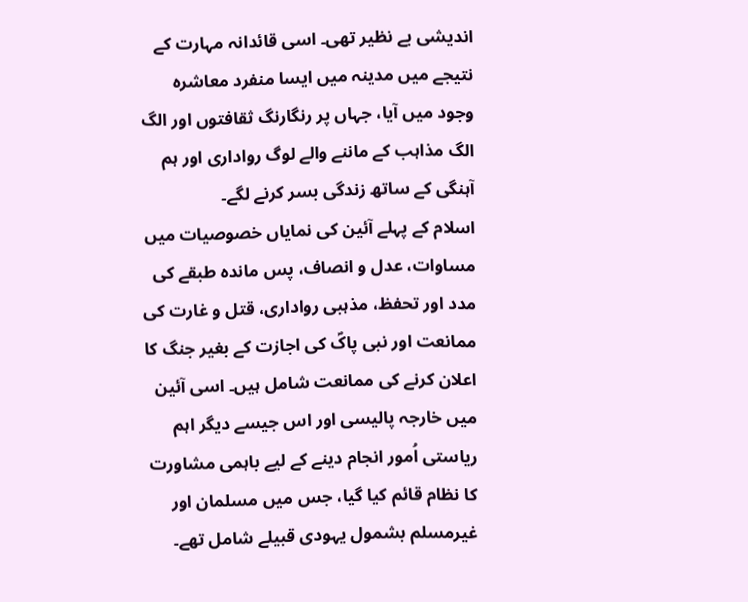اندیشی بے نظیر تھی۔ اسی قائدانہ مہارت کے نتیجے میں مدینہ میں ایسا منفرد معاشرہ وجود میں آیا، جہاں پر رنگارنگ ثقافتوں اور الگ الگ مذاہب کے ماننے والے لوگ رواداری اور ہم آہنگی کے ساتھ زندگی بسر کرنے لگے۔
اسلام کے پہلے آئین کی نمایاں خصوصیات میں مساوات، عدل و انصاف، پس ماندہ طبقے کی مدد اور تحفظ، مذہبی رواداری، قتل و غارت کی ممانعت اور نبی پاکؐ کی اجازت کے بغیر جنگ کا اعلان کرنے کی ممانعت شامل ہیں۔ اسی آئین میں خارجہ پالیسی اور اس جیسے دیگر اہم ریاستی اُمور انجام دینے کے لیے باہمی مشاورت کا نظام قائم کیا گیا، جس میں مسلمان اور غیرمسلم بشمول یہودی قبیلے شامل تھے۔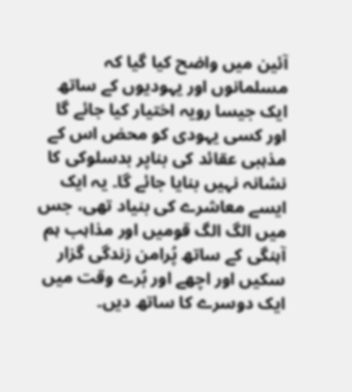آئین میں واضح کیا گیا کہ مسلمانوں اور یہودیوں کے ساتھ ایک جیسا رویہ اختیار کیا جائے گا اور کسی یہودی کو محض اس کے مذہبی عقائد کی بناپر بدسلوکی کا نشانہ نہیں بنایا جائے گا۔ یہ ایک ایسے معاشرے کی بنیاد تھی، جس میں الگ الگ قومیں اور مذاہب ہم آہنگی کے ساتھ پُرامن زندگی گزار سکیں اور اچھے اور بُرے وقت میں ایک دوسرے کا ساتھ دیں۔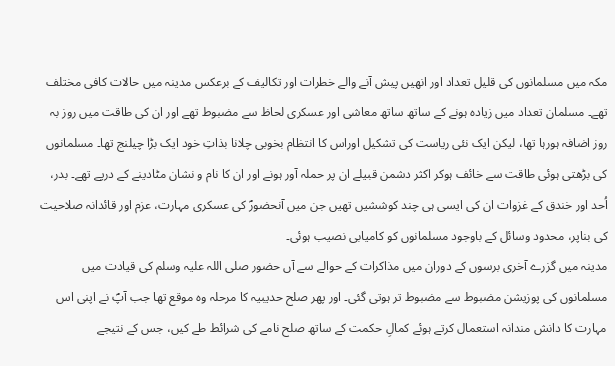مکہ میں مسلمانوں کی قلیل تعداد اور انھیں پیش آنے والے خطرات اور تکالیف کے برعکس مدینہ میں حالات کافی مختلف تھے۔ مسلمان تعداد میں زیادہ ہونے کے ساتھ ساتھ معاشی اور عسکری لحاظ سے مضبوط تھے اور ان کی طاقت میں روز بہ روز اضافہ ہورہا تھا، لیکن ایک نئی ریاست کی تشکیل اوراس کا انتظام بخوبی چلانا بذاتِ خود ایک بڑا چیلنج تھا۔ مسلمانوں کی بڑھتی ہوئی طاقت سے خائف ہوکر اکثر دشمن قبیلے ان پر حملہ آور ہونے اور ان کا نام و نشان مٹادینے کے درپے تھے۔ بدر، اُحد اور خندق کے غزوات ان کی ایسی ہی چند کوششیں تھیں جن میں آنحضورؐ کی عسکری مہارت، عزم اور قائدانہ صلاحیت کی بناپر، محدود وسائل کے باوجود مسلمانوں کو کامیابی نصیب ہوئی۔
مدینہ میں گزرے آخری برسوں کے دوران میں مذاکرات کے حوالے سے آں حضور صلی اللہ علیہ وسلم کی قیادت میں مسلمانوں کی پوزیشن مضبوط سے مضبوط تر ہوتی گئی۔ اور پھر صلح حدیبیہ کا مرحلہ وہ موقع تھا جب آپؐ نے اپنی اس مہارت کا دانش مندانہ استعمال کرتے ہوئے کمالِ حکمت کے ساتھ صلح نامے کی شرائط طے کیں، جس کے نتیجے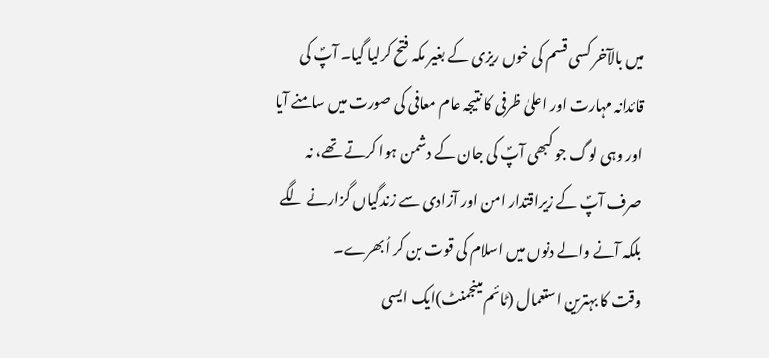میں بالآخر کسی قسم کی خوں ریزی کے بغیر مکہ فتح کرلیا گیا۔ آپؐ کی قائدانہ مہارت اور اعلیٰ ظرفی کا نتیجہ عام معافی کی صورت میں سامنے آیا اور وہی لوگ جو کبھی آپؐ کی جان کے دشمن ہوا کرتے تھے، نہ صرف آپؐ کے زیراقتدار امن اور آزادی سے زندگیاں گزارنے لگے بلکہ آنے والے دنوں میں اسلام کی قوت بن کر اُبھرے۔
وقت کا بہترین استعمال (ٹائم مینجمنٹ)ایک ایسی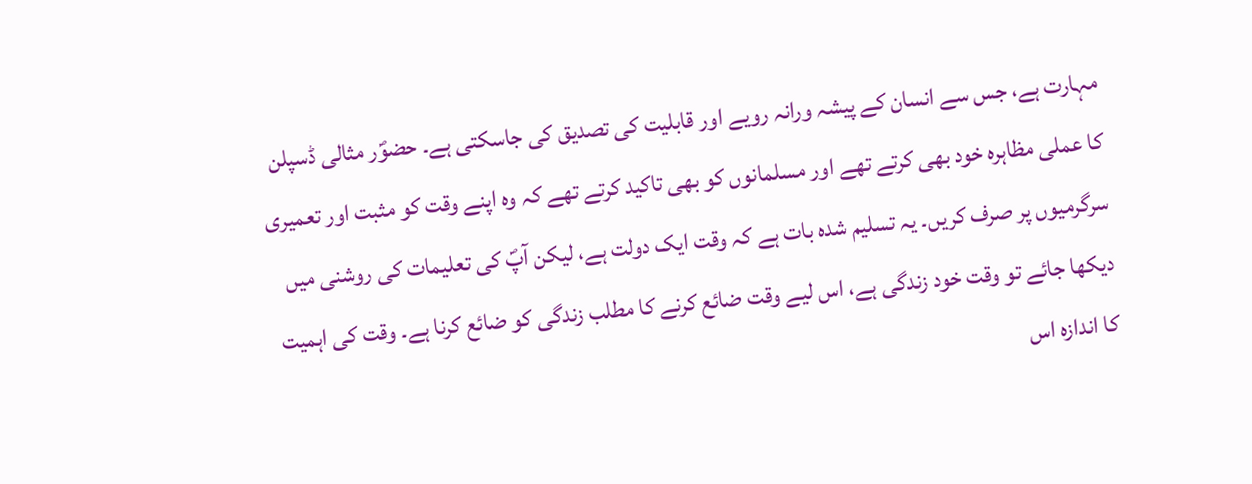مہارت ہے، جس سے انسان کے پیشہ ورانہ رویے اور قابلیت کی تصدیق کی جاسکتی ہے۔ حضوؐر مثالی ڈسپلن کا عملی مظاہرہ خود بھی کرتے تھے اور مسلمانوں کو بھی تاکید کرتے تھے کہ وہ اپنے وقت کو مثبت اور تعمیری سرگرمیوں پر صرف کریں۔ یہ تسلیم شدہ بات ہے کہ وقت ایک دولت ہے، لیکن آپؐ کی تعلیمات کی روشنی میں دیکھا جائے تو وقت خود زندگی ہے، اس لیے وقت ضائع کرنے کا مطلب زندگی کو ضائع کرنا ہے۔ وقت کی اہمیت کا اندازہ اس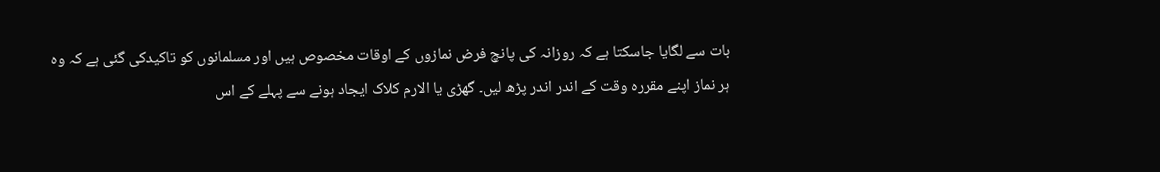بات سے لگایا جاسکتا ہے کہ روزانہ کی پانچ فرض نمازوں کے اوقات مخصوص ہیں اور مسلمانوں کو تاکیدکی گئی ہے کہ وہ ہر نماز اپنے مقررہ وقت کے اندر اندر پڑھ لیں۔ گھڑی یا الارم کلاک ایجاد ہونے سے پہلے کے اس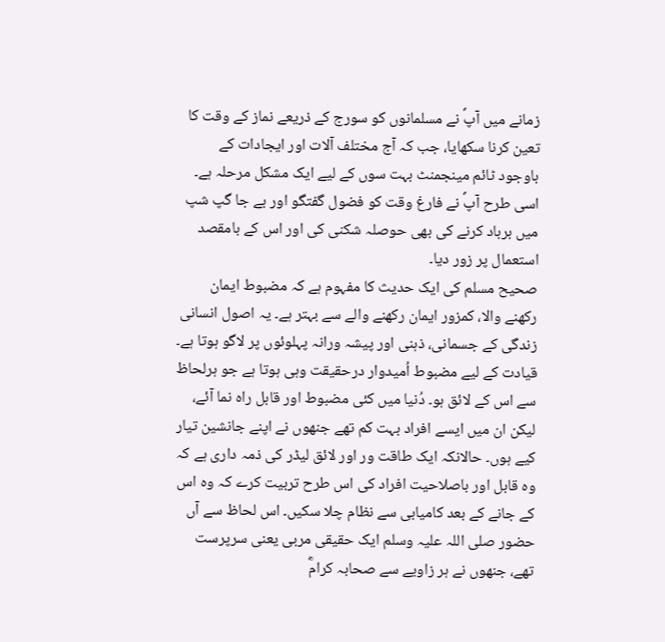زمانے میں آپؐ نے مسلمانوں کو سورج کے ذریعے نماز کے وقت کا تعین کرنا سکھایا، جب کہ آج مختلف آلات اور ایجادات کے باوجود ٹائم مینجمنٹ بہت سوں کے لیے ایک مشکل مرحلہ ہے۔ اسی طرح آپؐ نے فارغ وقت کو فضول گفتگو اور بے جا گپ شپ میں برباد کرنے کی بھی حوصلہ شکنی کی اور اس کے بامقصد استعمال پر زور دیا۔
صحیح مسلم کی ایک حدیث کا مفہوم ہے کہ مضبوط ایمان رکھنے والا، کمزور ایمان رکھنے والے سے بہتر ہے۔ یہ اصول انسانی زندگی کے جسمانی، ذہنی اور پیشہ ورانہ پہلوئوں پر لاگو ہوتا ہے۔ قیادت کے لیے مضبوط اُمیدوار درحقیقت وہی ہوتا ہے جو ہرلحاظ سے اس کے لائق ہو۔ دُنیا میں کئی مضبوط اور قابل راہ نما آئے، لیکن ان میں ایسے افراد بہت کم تھے جنھوں نے اپنے جانشین تیار کیے ہوں۔ حالانکہ ایک طاقت ور اور لائق لیڈر کی ذمہ داری ہے کہ وہ قابل اور باصلاحیت افراد کی اس طرح تربیت کرے کہ وہ اس کے جانے کے بعد کامیابی سے نظام چلا سکیں۔ اس لحاظ سے آں حضور صلی اللہ علیہ وسلم ایک حقیقی مربی یعنی سرپرست تھے، جنھوں نے ہر زاویے سے صحابہ کرامؓ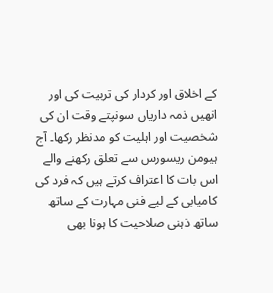کے اخلاق اور کردار کی تربیت کی اور انھیں ذمہ داریاں سونپتے وقت ان کی شخصیت اور اہلیت کو مدنظر رکھا۔ آج ہیومن ریسورس سے تعلق رکھنے والے اس بات کا اعتراف کرتے ہیں کہ فرد کی کامیابی کے لیے فنی مہارت کے ساتھ ساتھ ذہنی صلاحیت کا ہونا بھی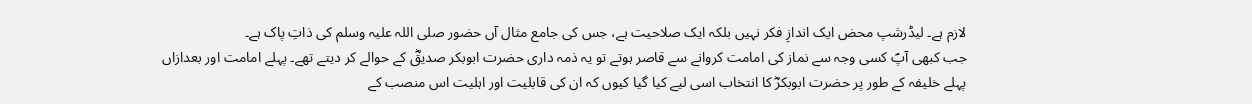لازم ہے۔ لیڈرشپ محض ایک اندازِ فکر نہیں بلکہ ایک صلاحیت ہے، جس کی جامع مثال آں حضور صلی اللہ علیہ وسلم کی ذاتِ پاک ہے۔
جب کبھی آپؐ کسی وجہ سے نماز کی امامت کروانے سے قاصر ہوتے تو یہ ذمہ داری حضرت ابوبکر صدیقؓ کے حوالے کر دیتے تھے۔ پہلے امامت اور بعدازاں پہلے خلیفہ کے طور پر حضرت ابوبکرؓ کا انتخاب اسی لیے کیا گیا کیوں کہ ان کی قابلیت اور اہلیت اس منصب کے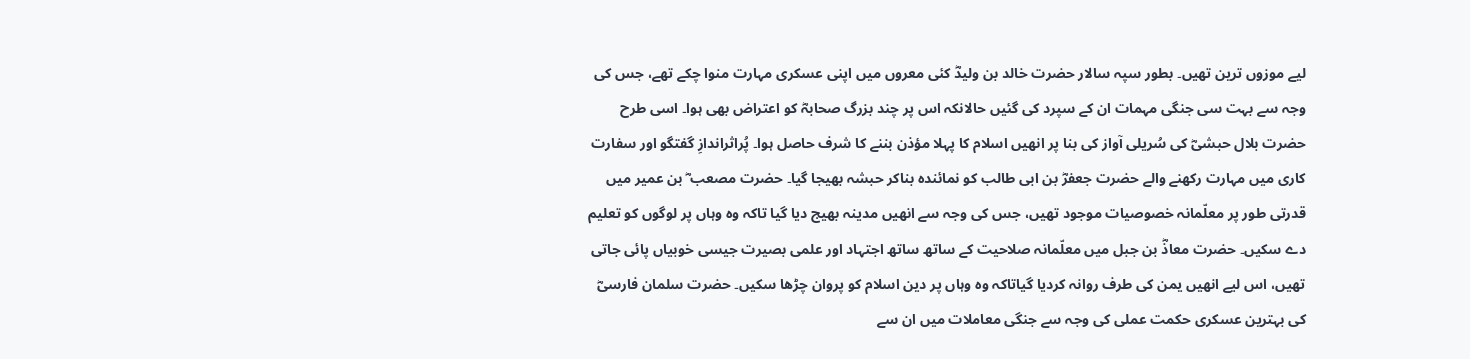لیے موزوں ترین تھیں۔ بطور سپہ سالار حضرت خالد بن ولیدؓ کئی معروں میں اپنی عسکری مہارت منوا چکے تھے، جس کی وجہ سے بہت سی جنگی مہمات ان کے سپرد کی گئیں حالانکہ اس پر چند بزرگ صحابہؓ کو اعتراض بھی ہوا۔ اسی طرح حضرت بلال حبشیؓ کی سُریلی آواز کی بنا پر انھیں اسلام کا پہلا مؤذن بننے کا شرف حاصل ہوا۔ پُراثراندازِ گفتگو اور سفارت کاری میں مہارت رکھنے والے حضرت جعفرؓ بن ابی طالب کو نمائندہ بناکر حبشہ بھیجا گیا۔ حضرت مصعب ؓ بن عمیر میں قدرتی طور پر معلّمانہ خصوصیات موجود تھیں، جس کی وجہ سے انھیں مدینہ بھیج دیا گیا تاکہ وہ وہاں پر لوگوں کو تعلیم دے سکیں۔ حضرت معاذؓ بن جبل میں معلّمانہ صلاحیت کے ساتھ ساتھ اجتہاد اور علمی بصیرت جیسی خوبیاں پائی جاتی تھیں، اس لیے انھیں یمن کی طرف روانہ کردیا گیاتاکہ وہ وہاں پر دین اسلام کو پروان چڑھا سکیں۔ حضرت سلمان فارسیؓ کی بہترین عسکری حکمت عملی کی وجہ سے جنگی معاملات میں ان سے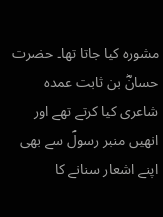مشورہ کیا جاتا تھا۔ حضرت حسانؓ بن ثابت عمدہ شاعری کیا کرتے تھے اور انھیں منبر رسولؐ سے بھی اپنے اشعار سنانے کا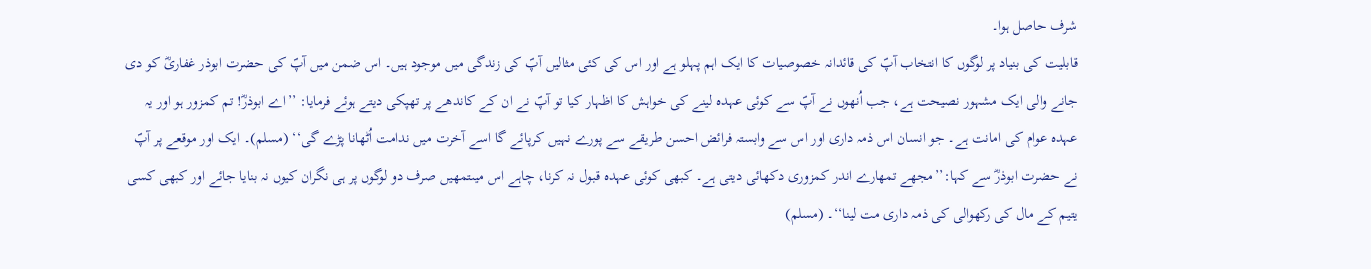شرف حاصل ہوا۔
قابلیت کی بنیاد پر لوگوں کا انتخاب آپؐ کی قائدانہ خصوصیات کا ایک اہم پہلو ہے اور اس کی کئی مثالیں آپؐ کی زندگی میں موجود ہیں۔ اس ضمن میں آپؐ کی حضرت ابوذر غفاریؓ کو دی جانے والی ایک مشہور نصیحت ہے، جب اُنھوں نے آپؐ سے کوئی عہدہ لینے کی خواہش کا اظہار کیا تو آپؐ نے ان کے کاندھے پر تھپکی دیتے ہوئے فرمایا: ’’اے ابوذرؓ! تم کمزور ہو اور یہ عہدہ عوام کی امانت ہے۔ جو انسان اس ذمہ داری اور اس سے وابستہ فرائض احسن طریقے سے پورے نہیں کرپائے گا اسے آخرت میں ندامت اُٹھانا پڑے گی‘‘ (مسلم)۔ ایک اور موقعے پر آپؐ نے حضرت ابوذرؓ سے کہا:’’مجھے تمھارے اندر کمزوری دکھائی دیتی ہے۔ کبھی کوئی عہدہ قبول نہ کرنا، چاہے اس میںتمھیں صرف دو لوگوں پر ہی نگران کیوں نہ بنایا جائے اور کبھی کسی یتیم کے مال کی رکھوالی کی ذمہ داری مت لینا‘‘۔ (مسلم)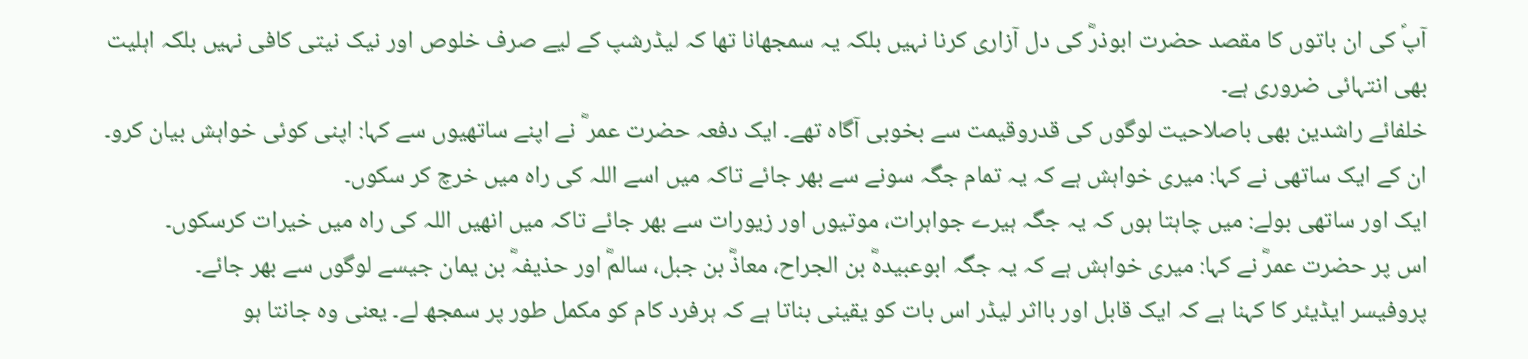آپؐ کی ان باتوں کا مقصد حضرت ابوذرؓ کی دل آزاری کرنا نہیں بلکہ یہ سمجھانا تھا کہ لیڈرشپ کے لیے صرف خلوص اور نیک نیتی کافی نہیں بلکہ اہلیت بھی انتہائی ضروری ہے۔
خلفائے راشدین بھی باصلاحیت لوگوں کی قدروقیمت سے بخوبی آگاہ تھے۔ ایک دفعہ حضرت عمر ؓ نے اپنے ساتھیوں سے کہا: اپنی کوئی خواہش بیان کرو۔ ان کے ایک ساتھی نے کہا: میری خواہش ہے کہ یہ تمام جگہ سونے سے بھر جائے تاکہ میں اسے اللہ کی راہ میں خرچ کر سکوں۔
ایک اور ساتھی بولے: میں چاہتا ہوں کہ یہ جگہ ہیرے جواہرات، موتیوں اور زیورات سے بھر جائے تاکہ میں انھیں اللہ کی راہ میں خیرات کرسکوں۔
اس پر حضرت عمرؓ نے کہا: میری خواہش ہے کہ یہ جگہ ابوعبیدہؓ بن الجراح، معاذؓ بن جبل، سالمؓ اور حذیفہؓ بن یمان جیسے لوگوں سے بھر جائے۔
پروفیسر ایڈیئر کا کہنا ہے کہ ایک قابل اور بااثر لیڈر اس بات کو یقینی بناتا ہے کہ ہرفرد کام کو مکمل طور پر سمجھ لے۔ یعنی وہ جانتا ہو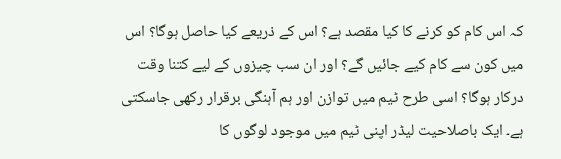کہ اس کام کو کرنے کا کیا مقصد ہے؟ اس کے ذریعے کیا حاصل ہوگا؟ اس میں کون سے کام کیے جائیں گے؟ اور ان سب چیزوں کے لیے کتنا وقت درکار ہوگا؟ اسی طرح ٹیم میں توازن اور ہم آہنگی برقرار رکھی جاسکتی ہے۔ ایک باصلاحیت لیڈر اپنی ٹیم میں موجود لوگوں کا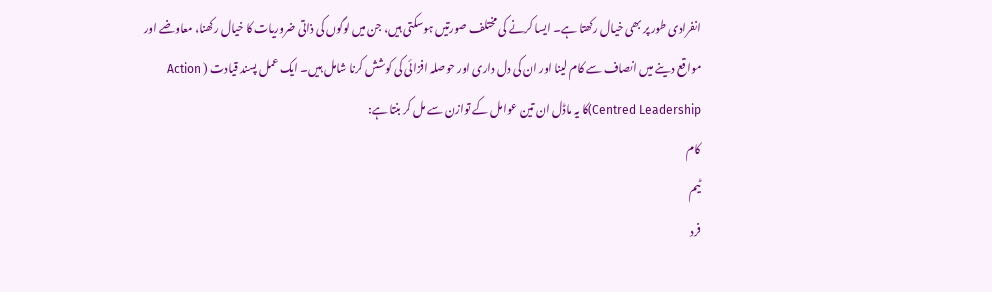انفرادی طور پر بھی خیال رکھتا ہے۔ ایسا کرنے کی مختلف صورتیں ہوسکتی ہیں، جن میں لوگوں کی ذاتی ضروریات کا خیال رکھنا، معاوضے اور مواقع دینے میں انصاف سے کام لینا اور ان کی دل داری اور حوصلہ افزائی کی کوشش کرنا شامل ہیں۔ ایک عمل پسند قیادت ( Action Centred Leadership)کا یہ ماڈل ان تین عوامل کے توازن سے مل کر بنتا ہے:
کام
ٹیم
فرد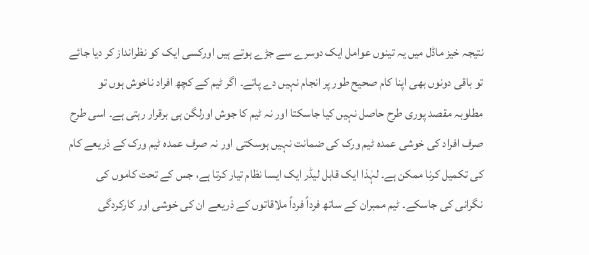نتیجہ خیز ماڈل میں یہ تینوں عوامل ایک دوسرے سے جڑے ہوتے ہیں اورکسی ایک کو نظرانداز کر دیا جائے تو باقی دونوں بھی اپنا کام صحیح طور پر انجام نہیں دے پاتے۔ اگر ٹیم کے کچھ افراد ناخوش ہوں تو مطلوبہ مقصد پوری طرح حاصل نہیں کیا جاسکتا اور نہ ٹیم کا جوش اورلگن ہی برقرار رہتی ہے۔ اسی طرح صرف افراد کی خوشی عمدہ ٹیم ورک کی ضمانت نہیں ہوسکتی اور نہ صرف عمدہ ٹیم ورک کے ذریعے کام کی تکمیل کرنا ممکن ہے۔ لہٰذا ایک قابل لیڈر ایک ایسا نظام تیار کرتا ہے، جس کے تحت کاموں کی نگرانی کی جاسکے۔ ٹیم ممبران کے ساتھ فرداً فرداً ملاقاتوں کے ذریعے ان کی خوشی اور کارکردگی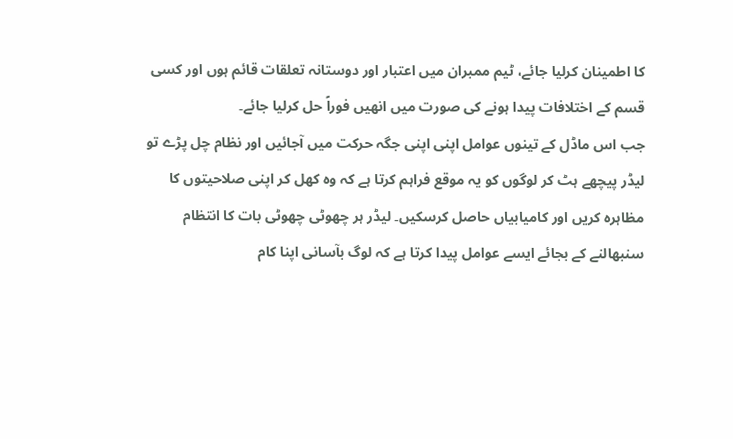کا اطمینان کرلیا جائے، ٹیم ممبران میں اعتبار اور دوستانہ تعلقات قائم ہوں اور کسی قسم کے اختلافات پیدا ہونے کی صورت میں انھیں فوراً حل کرلیا جائے۔
جب اس ماڈل کے تینوں عوامل اپنی اپنی جگہ حرکت میں آجائیں اور نظام چل پڑے تو لیڈر پیچھے ہٹ کر لوگوں کو یہ موقع فراہم کرتا ہے کہ وہ کھل کر اپنی صلاحیتوں کا مظاہرہ کریں اور کامیابیاں حاصل کرسکیں۔ لیڈر ہر چھوٹی چھوٹی بات کا انتظام سنبھالنے کے بجائے ایسے عوامل پیدا کرتا ہے کہ لوگ بآسانی اپنا کام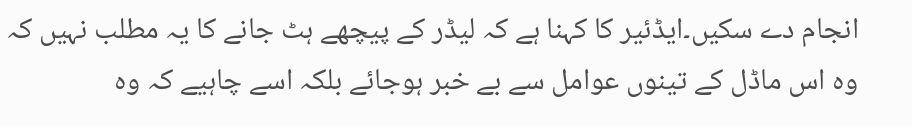انجام دے سکیں۔ایڈئیر کا کہنا ہے کہ لیڈر کے پیچھے ہٹ جانے کا یہ مطلب نہیں کہ وہ اس ماڈل کے تینوں عوامل سے بے خبر ہوجائے بلکہ اسے چاہیے کہ وہ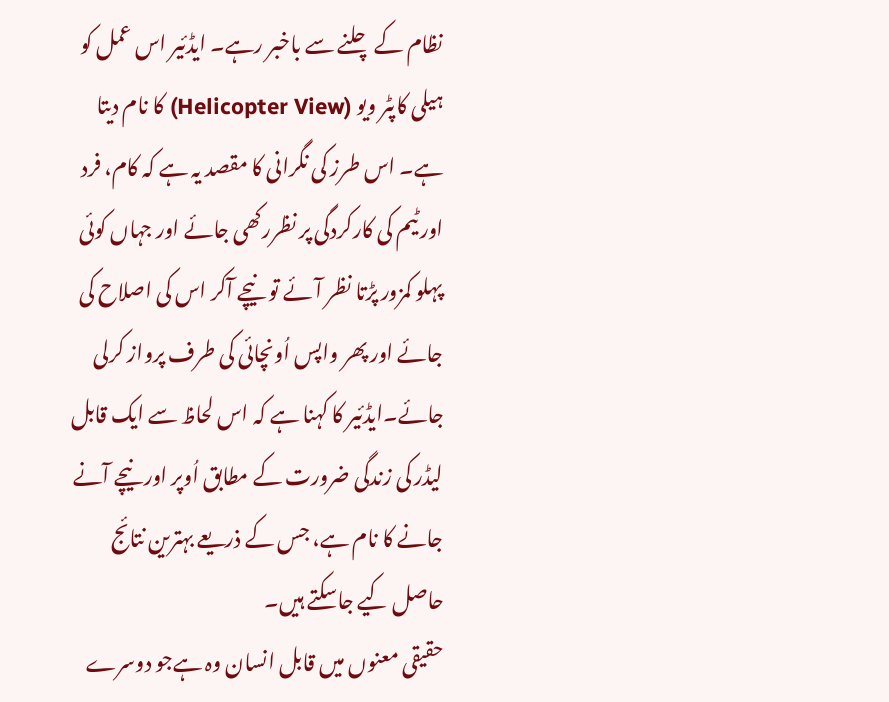نظام کے چلنے سے باخبر رہے۔ ایڈئیر اس عمل کو ہیلی کاپٹر ویو (Helicopter View) کا نام دیتا ہے۔ اس طرز کی نگرانی کا مقصد یہ ہے کہ کام، فرد اور ٹیم کی کارکردگی پر نظررکھی جائے اور جہاں کوئی پہلو کمزور پڑتا نظر آئے تو نیچے آکر اس کی اصلاح کی جائے اور پھر واپس اُونچائی کی طرف پرواز کرلی جائے۔ایڈئیر کا کہنا ہے کہ اس لحاظ سے ایک قابل لیڈر کی زندگی ضرورت کے مطابق اُوپر اور نیچے آنے جانے کا نام ہے، جس کے ذریعے بہترین نتائج حاصل کیے جاسکتے ہیں۔
حقیقی معنوں میں قابل انسان وہ ہےجو دوسرے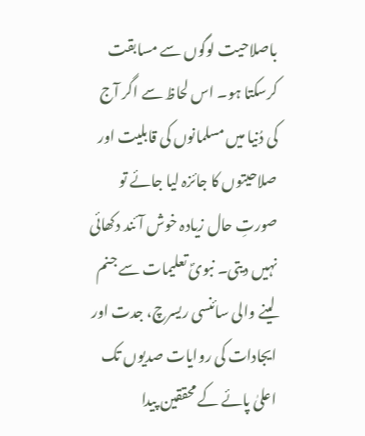باصلاحیت لوگوں سے مسابقت کرسکتا ہو۔ اس لحاظ سے اگر آج کی دُنیا میں مسلمانوں کی قابلیت اور صلاحیتوں کا جائزہ لیا جائے تو صورتِ حال زیادہ خوش آئند دکھائی نہیں دیتی۔ نبویؐ تعلیمات سے جنم لینے والی سائنسی ریسرچ، جدت اور ایجادات کی روایات صدیوں تک اعلیٰ پائے کے محققین پیدا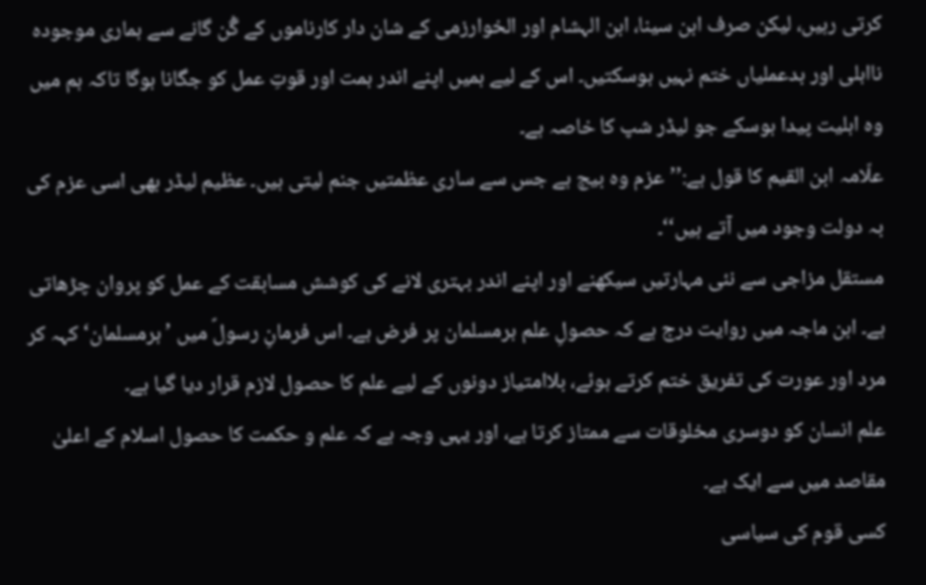کرتی رہیں، لیکن صرف ابن سینا، ابن الہشام اور الخوارزمی کے شان دار کارناموں کے گُن گانے سے ہماری موجودہ نااہلی اور بدعملیاں ختم نہیں ہوسکتیں۔ اس کے لیے ہمیں اپنے اندر ہمت اور قوتِ عمل کو جگانا ہوگا تاکہ ہم میں وہ اہلیت پیدا ہوسکے جو لیڈر شپ کا خاصہ ہے۔
علّامہ ابن القیم کا قول ہے:’’عزم وہ بیج ہے جس سے ساری عظمتیں جنم لیتی ہیں۔ عظیم لیڈر بھی اسی عزم کی بہ دولت وجود میں آتے ہیں‘‘۔
مستقل مزاجی سے نئی مہارتیں سیکھنے اور اپنے اندر بہتری لانے کی کوشش مسابقت کے عمل کو پروان چڑھاتی ہے۔ ابن ماجہ میں روایت درج ہے کہ حصولِ علم ہرمسلمان پر فرض ہے۔ اس فرمانِ رسولؐ میں ’ہرمسلمان‘ کہہ کر مرد اور عورت کی تفریق ختم کرتے ہوئے، بلاامتیاز دونوں کے لیے علم کا حصول لازم قرار دیا گیا ہے۔
علم انسان کو دوسری مخلوقات سے ممتاز کرتا ہے، اور یہی وجہ ہے کہ علم و حکمت کا حصول اسلام کے اعلیٰ مقاصد میں سے ایک ہے۔
کسی قوم کی سیاسی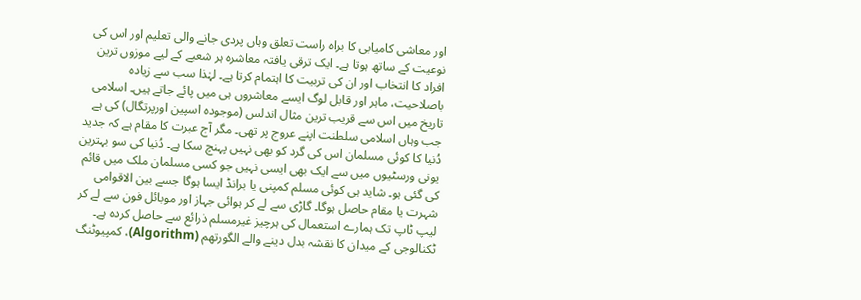اور معاشی کامیابی کا براہ راست تعلق وہاں پردی جانے والی تعلیم اور اس کی نوعیت کے ساتھ ہوتا ہے۔ ایک ترقی یافتہ معاشرہ ہر شعبے کے لیے موزوں ترین افراد کا انتخاب اور ان کی تربیت کا اہتمام کرتا ہے۔ لہٰذا سب سے زیادہ باصلاحیت، ماہر اور قابل لوگ ایسے معاشروں ہی میں پائے جاتے ہیں۔ اسلامی تاریخ میں اس سے قریب ترین مثال اندلس (موجودہ اسپین اورپرتگال) کی ہے جب وہاں اسلامی سلطنت اپنے عروج پر تھی۔ مگر آج عبرت کا مقام ہے کہ جدید دُنیا کا کوئی مسلمان اس کی گرد کو بھی نہیں پہنچ سکا ہے۔ دُنیا کی سو بہترین یونی ورسٹیوں میں سے ایک بھی ایسی نہیں جو کسی مسلمان ملک میں قائم کی گئی ہو۔ شاید ہی کوئی مسلم کمپنی یا برانڈ ایسا ہوگا جسے بین الاقوامی شہرت یا مقام حاصل ہوگا۔ گاڑی سے لے کر ہوائی جہاز اور موبائل فون سے لے کر لیپ ٹاپ تک ہمارے استعمال کی ہرچیز غیرمسلم ذرائع سے حاصل کردہ ہے۔
ٹکنالوجی کے میدان کا نقشہ بدل دینے والے الگورتھم (Algorithm)، کمپیوٹنگ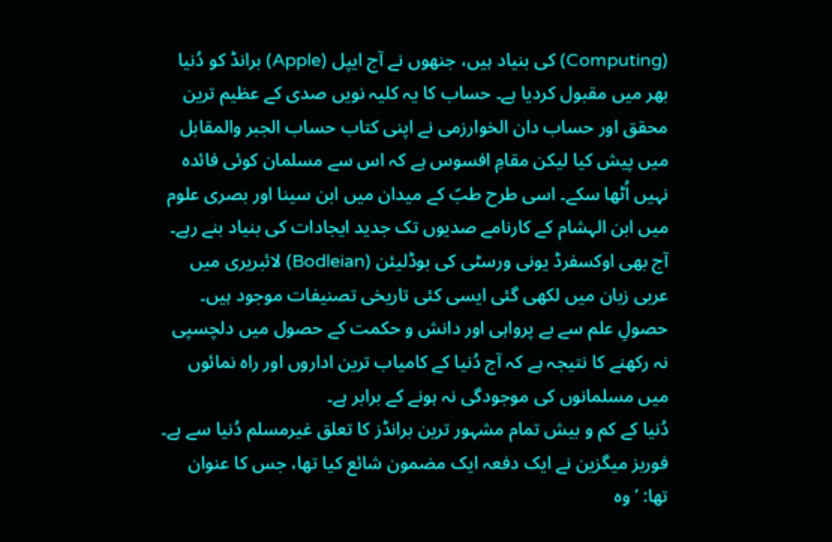(Computing) کی بنیاد ہیں، جنھوں نے آج ایپل (Apple) برانڈ کو دُنیا بھر میں مقبول کردیا ہے۔ حساب کا یہ کلیہ نویں صدی کے عظیم ترین محقق اور حساب دان الخوارزمی نے اپنی کتاب حساب الجبر والمقابل میں پیش کیا لیکن مقامِ افسوس ہے کہ اس سے مسلمان کوئی فائدہ نہیں اُٹھا سکے۔ اسی طرح طبّ کے میدان میں ابن سینا اور بصری علوم میں ابن الہشام کے کارنامے صدیوں تک جدید ایجادات کی بنیاد بنے رہے۔ آج بھی اوکسفرڈ یونی ورسٹی کی بوڈلیئن (Bodleian) لائبریری میں عربی زبان میں لکھی گئی ایسی کئی تاریخی تصنیفات موجود ہیں۔ حصولِ علم سے بے پرواہی اور دانش و حکمت کے حصول میں دلچسپی نہ رکھنے کا نتیجہ ہے کہ آج دُنیا کے کامیاب ترین اداروں اور راہ نمائوں میں مسلمانوں کی موجودگی نہ ہونے کے برابر ہے۔
دُنیا کے کم و بیش تمام مشہور ترین برانڈز کا تعلق غیرمسلم دُنیا سے ہے۔ فوربز میگزین نے ایک دفعہ ایک مضمون شائع کیا تھا، جس کا عنوان تھا: ’وہ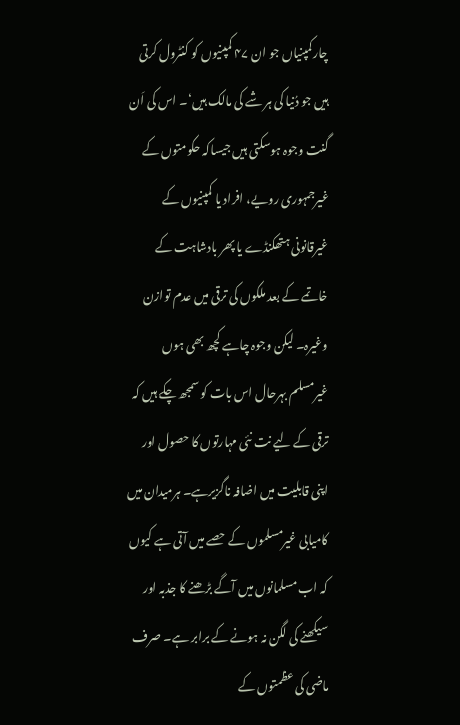چارکمپنیاں جو ان ۴۷ کمپنیوں کو کنٹرول کرتی ہیں جو دُنیا کی ہر شے کی مالک ہیں‘۔ اس کی اَن گنت وجوہ ہوسکتی ہیں جیساکہ حکومتوں کے غیرجمہوری رویے، افراد یا کمپنیوں کے غیرقانونی ہتھکنڈے یا پھر بادشاہت کے خاتمے کے بعد ملکوں کی ترقی میں عدم توازن وغیرہ۔ لیکن وجوہ چاہے کچھ بھی ہوں غیرمسلم بہرحال اس بات کو سمجھ چکے ہیں کہ ترقی کے لیے نت نئی مہارتوں کا حصول اور اپنی قابلیت میں اضافہ ناگزیرہے۔ ہرمیدان میں کامیابی غیرمسلموں کے حصے میں آتی ہے کیوں کہ اب مسلمانوں میں آگے بڑھنے کا جذبہ اور سیکھنے کی لگن نہ ہونے کے برابر ہے۔ صرف ماضی کی عظمتوں کے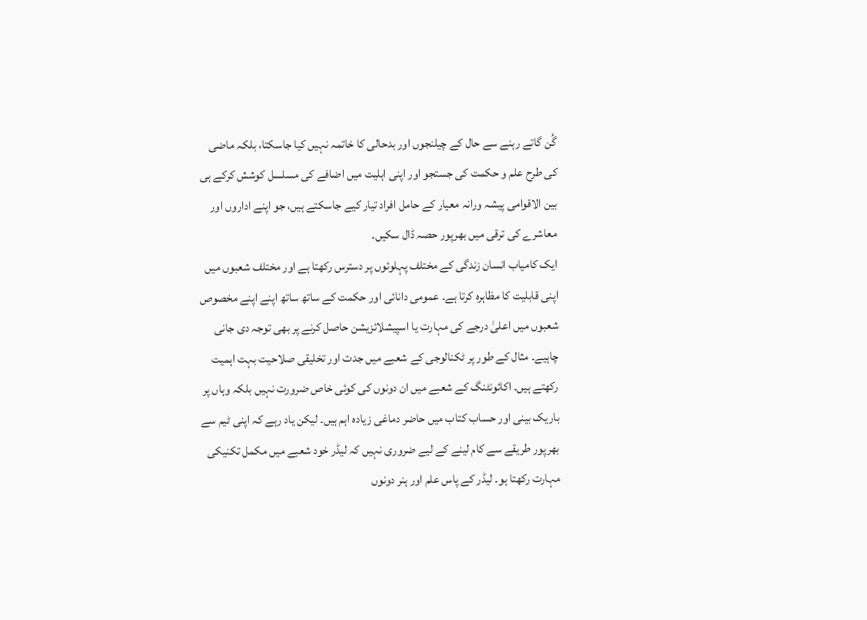گُن گاتے رہنے سے حال کے چیلنجوں اور بدحالی کا خاتمہ نہیں کیا جاسکتا، بلکہ ماضی کی طرح علم و حکمت کی جستجو اور اپنی اہلیت میں اضافے کی مسلسل کوشش کرکے ہی بین الاقوامی پیشہ ورانہ معیار کے حامل افراد تیار کیے جاسکتے ہیں، جو اپنے اداروں اور معاشرے کی ترقی میں بھرپور حصہ ڈال سکیں۔
ایک کامیاب انسان زندگی کے مختلف پہلوئوں پر دسترس رکھتا ہے اور مختلف شعبوں میں اپنی قابلیت کا مظاہرہ کرتا ہے۔ عمومی دانائی اور حکمت کے ساتھ ساتھ اپنے اپنے مخصوص شعبوں میں اعلیٰ درجے کی مہارت یا اسپیشلائزیشن حاصل کرنے پر بھی توجہ دی جانی چاہیے۔ مثال کے طور پر ٹکنالوجی کے شعبے میں جدت اور تخلیقی صلاحیت بہت اہمیت رکھتے ہیں۔ اکائونٹنگ کے شعبے میں ان دونوں کی کوئی خاص ضرورت نہیں بلکہ وہاں پر باریک بینی اور حساب کتاب میں حاضر دماغی زیادہ اہم ہیں۔ لیکن یاد رہے کہ اپنی ٹیم سے بھرپور طریقے سے کام لینے کے لیے ضروری نہیں کہ لیڈر خود شعبے میں مکمل تکنیکی مہارت رکھتا ہو۔ لیڈر کے پاس علم اور ہنر دونوں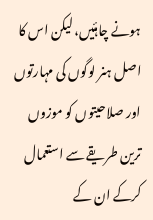ہونے چاہئیں، لیکن اس کا اصل ہنر لوگوں کی مہارتوں اور صلاحیتوں کو موزوں ترین طریقے سے استعمال کرکے ان کے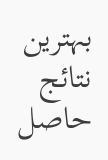بہترین نتائج حاصل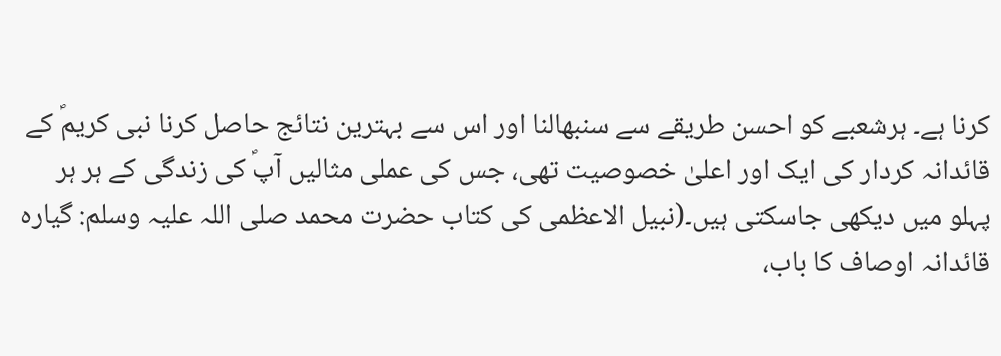کرنا ہے۔ ہرشعبے کو احسن طریقے سے سنبھالنا اور اس سے بہترین نتائج حاصل کرنا نبی کریمؐ کے قائدانہ کردار کی ایک اور اعلیٰ خصوصیت تھی، جس کی عملی مثالیں آپؐ کی زندگی کے ہر ہر پہلو میں دیکھی جاسکتی ہیں۔(نبیل الاعظمی کی کتاب حضرت محمد صلی اللہ علیہ وسلم: گیارہ قائدانہ اوصاف کا باب،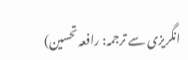انگریزی سے ترجمہ: رافعہ تحسین)